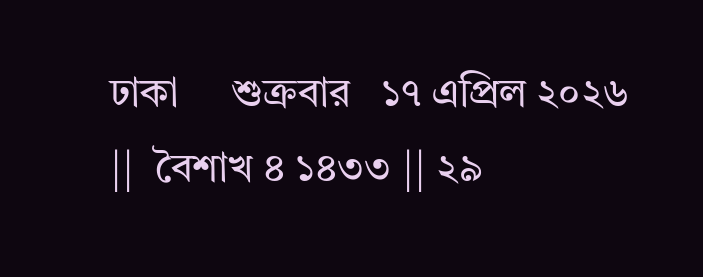ঢাকা     শুক্রবার   ১৭ এপ্রিল ২০২৬ ||  বৈশাখ ৪ ১৪৩৩ || ২৯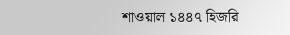শাওয়াল ১৪৪৭ হিজরি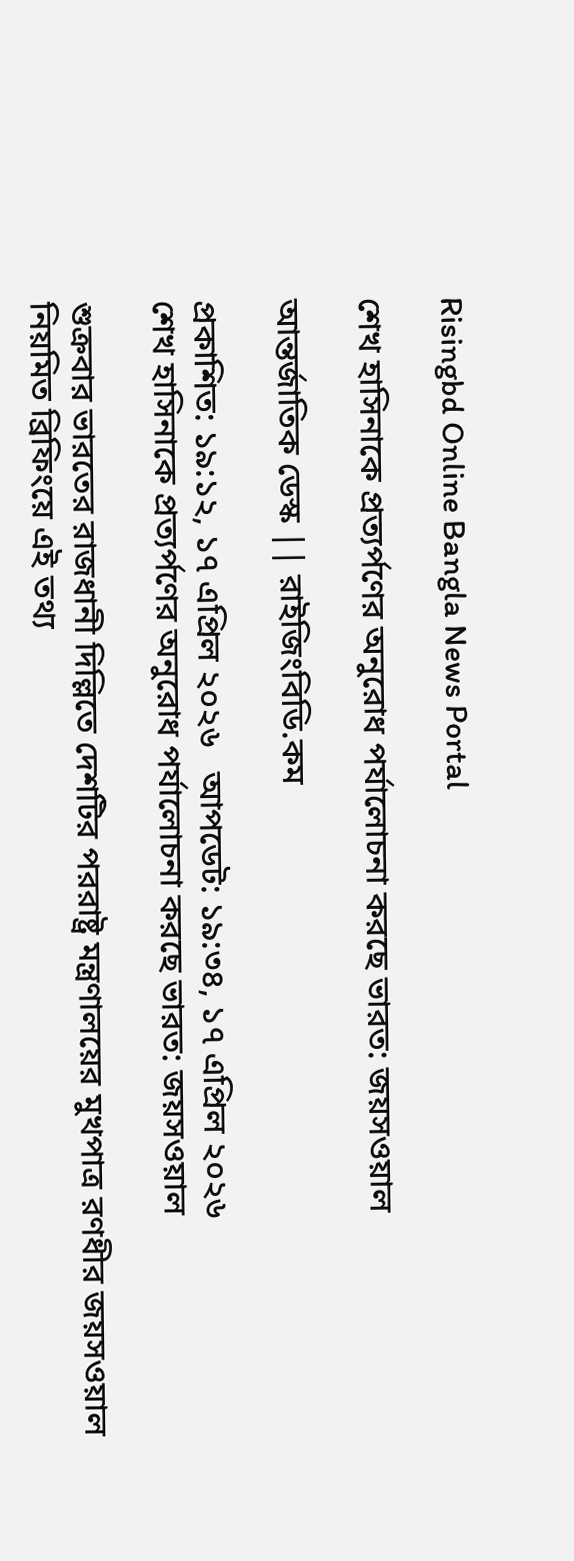Risingbd Online Bangla News Portal

শেখ হাসিনাকে প্রত্যর্পণের অনুরোধ পর্যালোচনা করছে ভারত: জয়সওয়াল

আন্তর্জাতিক ডেস্ক || রাইজিংবিডি.কম

প্রকাশিত: ১৯:১২, ১৭ এপ্রিল ২০২৬   আপডেট: ১৯:৩৪, ১৭ এপ্রিল ২০২৬
শেখ হাসিনাকে প্রত্যর্পণের অনুরোধ পর্যালোচনা করছে ভারত: জয়সওয়াল

শুক্রবার ভারতের রাজধানী দিল্লিতে দেশটির পররাষ্ট্র মন্ত্রণালয়ের মুখপাত্র রণধীর জয়সওয়াল নিয়মিত ব্রিফিংয়ে এই তথ্য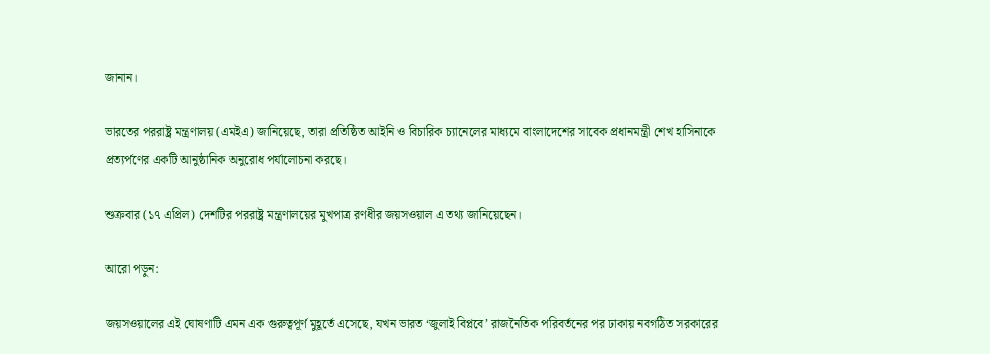জানান।

ভারতের পররাষ্ট্র মন্ত্রণালয় (এমইএ) জানিয়েছে, তারা প্রতিষ্ঠিত আইনি ও বিচারিক চ্যানেলের মাধ্যমে বাংলাদেশের সাবেক প্রধানমন্ত্রী শেখ হাসিনাকে প্রত্যর্পণের একটি আনুষ্ঠানিক অনুরোধ পর্যালোচনা করছে।

শুক্রবার (১৭ এপ্রিল) দেশটির পররাষ্ট্র মন্ত্রণালয়ের মুখপাত্র রণধীর জয়সওয়াল এ তথ্য জানিয়েছেন।

আরো পড়ুন:

জয়সওয়ালের এই ঘোষণাটি এমন এক গুরুত্বপূর্ণ মুহূর্তে এসেছে, যখন ভারত ‘জুলাই বিপ্লবে’ রাজনৈতিক পরিবর্তনের পর ঢাকায় নবগঠিত সরকারের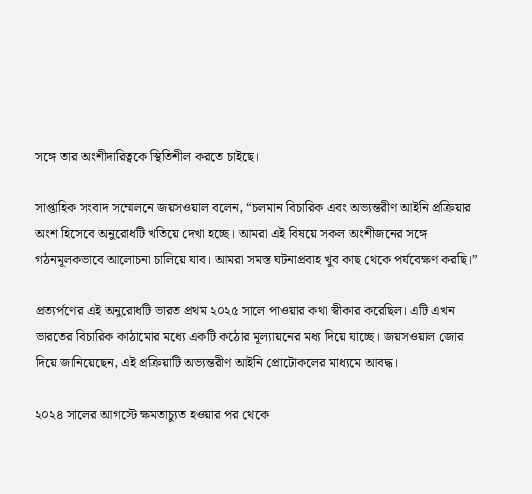সঙ্গে তার অংশীদারিত্বকে স্থিতিশীল করতে চাইছে।

সাপ্তাহিক সংবাদ সম্মেলনে জয়সওয়াল বলেন, “চলমান বিচারিক এবং অভ্যন্তরীণ আইনি প্রক্রিয়ার অংশ হিসেবে অনুরোধটি খতিয়ে দেখা হচ্ছে। আমরা এই বিষয়ে সকল অংশীজনের সঙ্গে গঠনমূলকভাবে আলোচনা চালিয়ে যাব। আমরা সমস্ত ঘটনাপ্রবাহ খুব কাছ থেকে পর্যবেক্ষণ করছি।”

প্রত্যর্পণের এই অনুরোধটি ভারত প্রথম ২০২৫ সালে পাওয়ার কথা স্বীকার করেছিল। এটি এখন ভারতের বিচারিক কাঠামোর মধ্যে একটি কঠোর মূল্যায়নের মধ্য দিয়ে যাচ্ছে। জয়সওয়াল জোর দিয়ে জানিয়েছেন, এই প্রক্রিয়াটি অভ্যন্তরীণ আইনি প্রোটোকলের মাধ্যমে আবদ্ধ।

২০২৪ সালের আগস্টে ক্ষমতাচ্যুত হওয়ার পর থেকে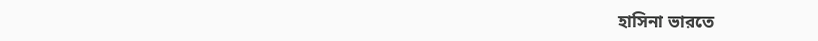হাসিনা ভারতে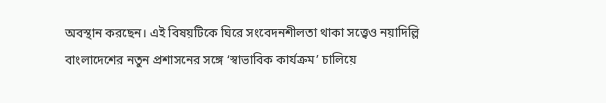অবস্থান করছেন। এই বিষয়টিকে ঘিরে সংবেদনশীলতা থাকা সত্ত্বেও নয়াদিল্লি বাংলাদেশের নতুন প্রশাসনের সঙ্গে ‘স্বাভাবিক কার্যক্রম’ চালিয়ে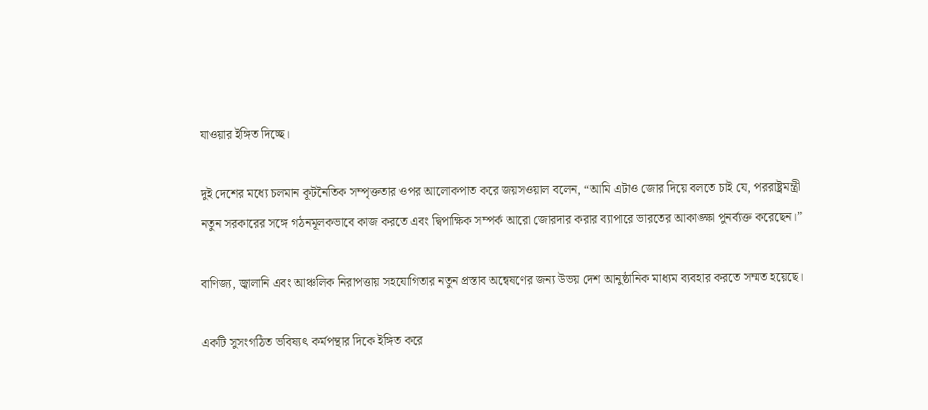যাওয়ার ইঙ্গিত দিচ্ছে।

দুই দেশের মধ্যে চলমান কূটনৈতিক সম্পৃক্ততার ওপর আলোকপাত করে জয়সওয়াল বলেন, “আমি এটাও জোর দিয়ে বলতে চাই যে, পররাষ্ট্রমন্ত্রী নতুন সরকারের সঙ্গে গঠনমূলকভাবে কাজ করতে এবং দ্বিপাক্ষিক সম্পর্ক আরো জোরদার করার ব্যাপারে ভারতের আকাঙ্ক্ষা পুনর্ব্যক্ত করেছেন।”

বাণিজ্য, জ্বালানি এবং আঞ্চলিক নিরাপত্তায় সহযোগিতার নতুন প্রস্তাব অন্বেষণের জন্য উভয় দেশ আনুষ্ঠানিক মাধ্যম ব্যবহার করতে সম্মত হয়েছে।

একটি সুসংগঠিত ভবিষ্যৎ কর্মপন্থার দিকে ইঙ্গিত করে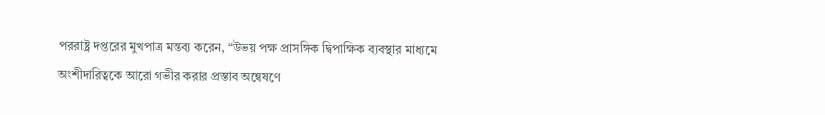পররাষ্ট্র দপ্তরের মুখপাত্র মন্তব্য করেন, “উভয় পক্ষ প্রাসঙ্গিক দ্বিপাক্ষিক ব্যবস্থার মাধ্যমে অংশীদারিত্বকে আরো গভীর করার প্রস্তাব অন্বেষণে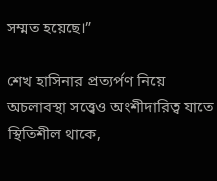সম্মত হয়েছে।”

শেখ হাসিনার প্রত্যর্পণ নিয়ে অচলাবস্থা সত্ত্বেও অংশীদারিত্ব যাতে স্থিতিশীল থাকে,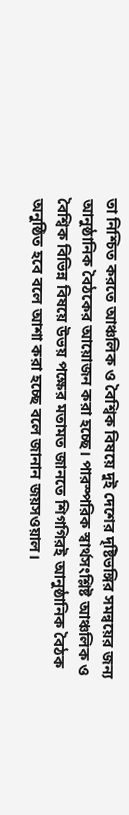তা নিশ্চিত করতে আঞ্চলিক ও বৈশ্বিক বিষয়ে দুই দেশের দৃষ্টিভঙ্গির সমন্বয়ের জন্য আনুষ্ঠানিক বৈঠকের আয়োজন করা হচ্ছে। পারস্পরিক স্বার্থসংশ্লিষ্ট আঞ্চলিক ও বৈশ্বিক বিভিন্ন বিষয়ে উভয় পক্ষের মতামত জানতে শিগগিরই আনুষ্ঠানিক বৈঠক অনুষ্ঠিত হবে বলে আশা করা হচ্ছে বলে জানান জয়সওয়াল।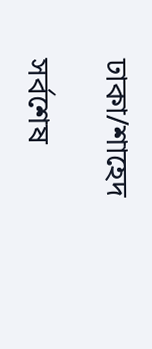ঢাকা/শাহেদ

সর্বশেষ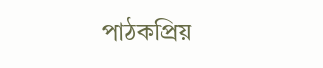পাঠকপ্রিয়